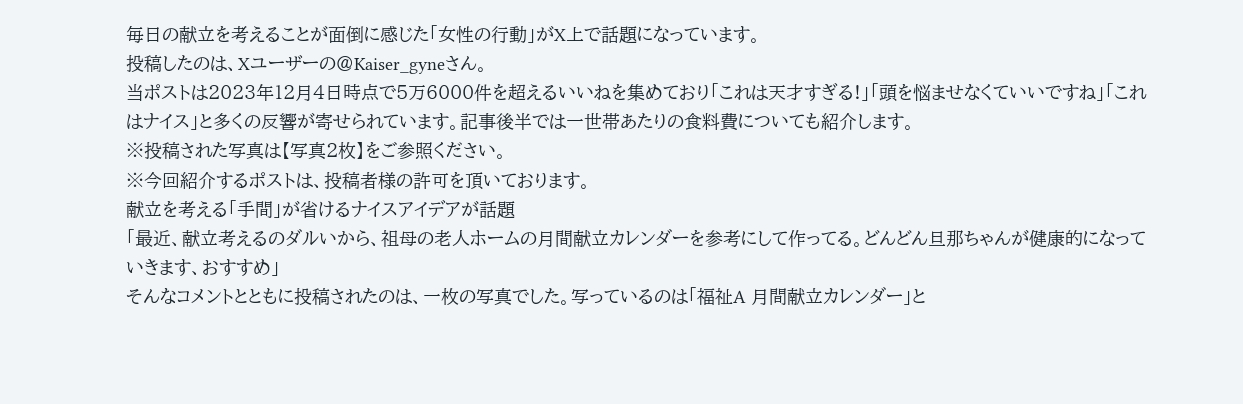毎日の献立を考えることが面倒に感じた「女性の行動」がX上で話題になっています。
投稿したのは、Xユーザーの@Kaiser_gyneさん。
当ポストは2023年12月4日時点で5万6000件を超えるいいねを集めており「これは天才すぎる!」「頭を悩ませなくていいですね」「これはナイス」と多くの反響が寄せられています。記事後半では一世帯あたりの食料費についても紹介します。
※投稿された写真は【写真2枚】をご参照ください。
※今回紹介するポストは、投稿者様の許可を頂いております。
献立を考える「手間」が省けるナイスアイデアが話題
「最近、献立考えるのダルいから、祖母の老人ホームの月間献立カレンダーを参考にして作ってる。どんどん旦那ちゃんが健康的になっていきます、おすすめ」
そんなコメントとともに投稿されたのは、一枚の写真でした。写っているのは「福祉A 月間献立カレンダー」と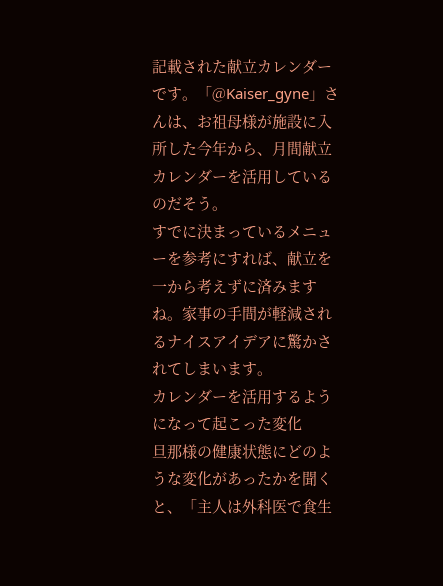記載された献立カレンダーです。「@Kaiser_gyne」さんは、お祖母様が施設に入所した今年から、月間献立カレンダーを活用しているのだそう。
すでに決まっているメニューを参考にすれば、献立を一から考えずに済みますね。家事の手間が軽減されるナイスアイデアに驚かされてしまいます。
カレンダーを活用するようになって起こった変化
旦那様の健康状態にどのような変化があったかを聞くと、「主人は外科医で食生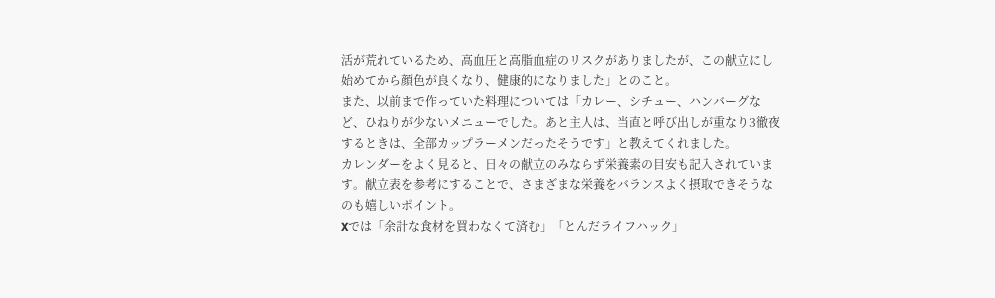活が荒れているため、高血圧と高脂血症のリスクがありましたが、この献立にし始めてから顔色が良くなり、健康的になりました」とのこと。
また、以前まで作っていた料理については「カレー、シチュー、ハンバーグなど、ひねりが少ないメニューでした。あと主人は、当直と呼び出しが重なり3徹夜するときは、全部カップラーメンだったそうです」と教えてくれました。
カレンダーをよく見ると、日々の献立のみならず栄養素の目安も記入されています。献立表を参考にすることで、さまざまな栄養をバランスよく摂取できそうなのも嬉しいポイント。
Xでは「余計な食材を買わなくて済む」「とんだライフハック」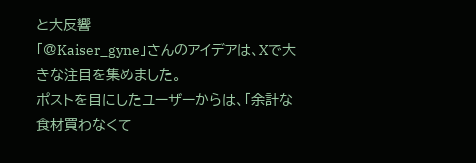と大反響
「@Kaiser_gyne」さんのアイデアは、Xで大きな注目を集めました。
ポストを目にしたユーザーからは、「余計な食材買わなくて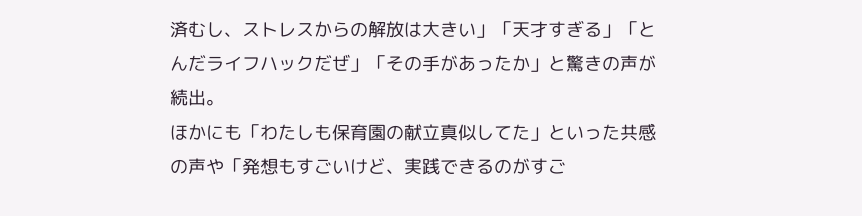済むし、ストレスからの解放は大きい」「天才すぎる」「とんだライフハックだぜ」「その手があったか」と驚きの声が続出。
ほかにも「わたしも保育園の献立真似してた」といった共感の声や「発想もすごいけど、実践できるのがすご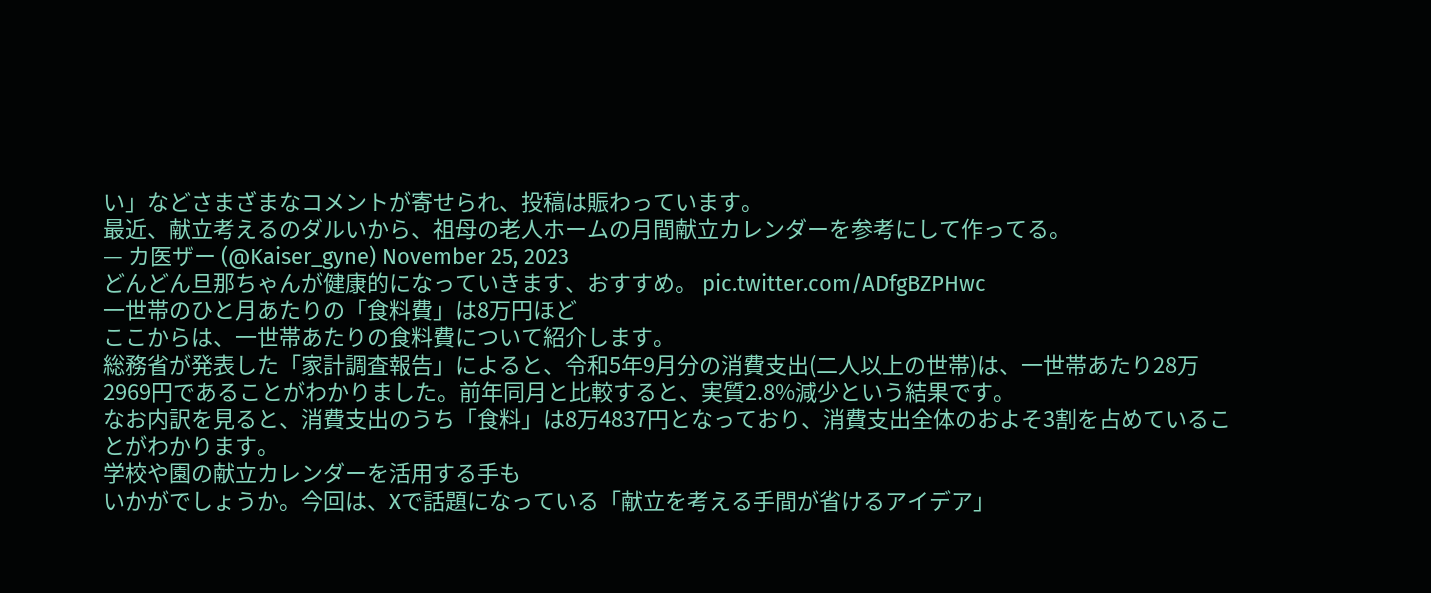い」などさまざまなコメントが寄せられ、投稿は賑わっています。
最近、献立考えるのダルいから、祖母の老人ホームの月間献立カレンダーを参考にして作ってる。
— カ医ザー (@Kaiser_gyne) November 25, 2023
どんどん旦那ちゃんが健康的になっていきます、おすすめ。 pic.twitter.com/ADfgBZPHwc
一世帯のひと月あたりの「食料費」は8万円ほど
ここからは、一世帯あたりの食料費について紹介します。
総務省が発表した「家計調査報告」によると、令和5年9月分の消費支出(二人以上の世帯)は、一世帯あたり28万2969円であることがわかりました。前年同月と比較すると、実質2.8%減少という結果です。
なお内訳を見ると、消費支出のうち「食料」は8万4837円となっており、消費支出全体のおよそ3割を占めていることがわかります。
学校や園の献立カレンダーを活用する手も
いかがでしょうか。今回は、Xで話題になっている「献立を考える手間が省けるアイデア」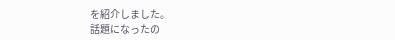を紹介しました。
話題になったの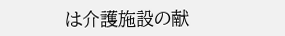は介護施設の献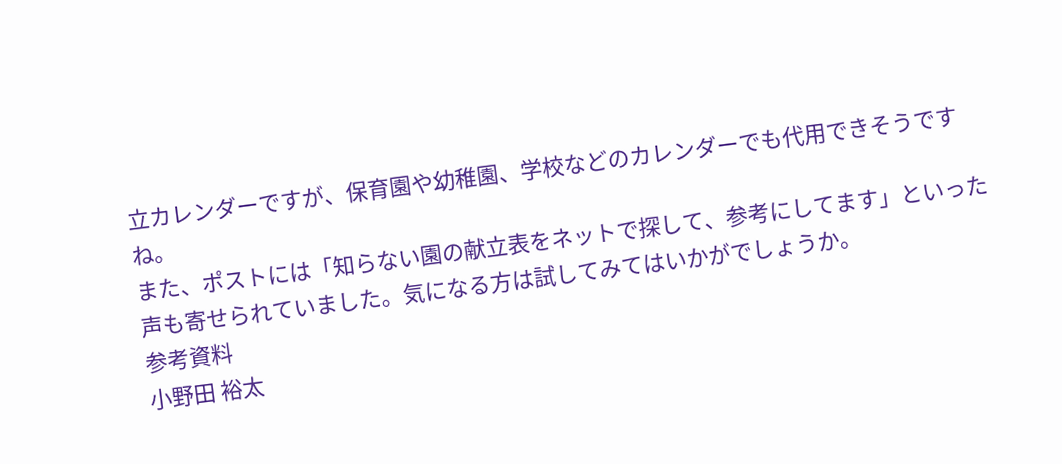立カレンダーですが、保育園や幼稚園、学校などのカレンダーでも代用できそうですね。
また、ポストには「知らない園の献立表をネットで探して、参考にしてます」といった声も寄せられていました。気になる方は試してみてはいかがでしょうか。
参考資料
小野田 裕太